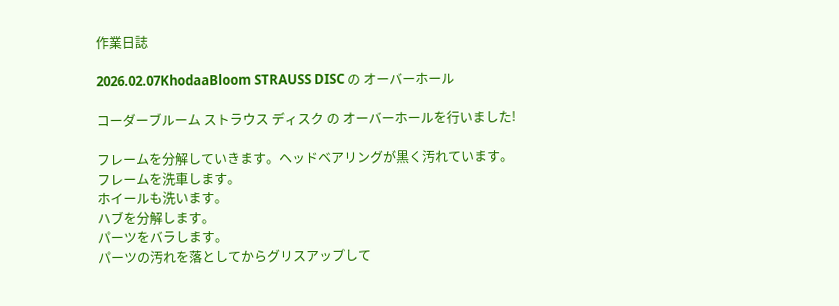作業日誌

2026.02.07KhodaaBloom STRAUSS DISC の オーバーホール

コーダーブルーム ストラウス ディスク の オーバーホールを行いました!

フレームを分解していきます。ヘッドベアリングが黒く汚れています。
フレームを洗車します。
ホイールも洗います。
ハブを分解します。
パーツをバラします。
パーツの汚れを落としてからグリスアップして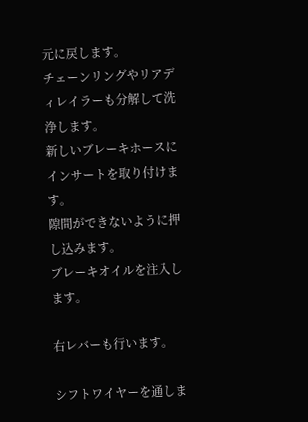元に戻します。
チェーンリングやリアディレイラーも分解して洗浄します。
新しいブレーキホースにインサートを取り付けます。
隙間ができないように押し込みます。
ブレーキオイルを注入します。

右レバーも行います。

シフトワイヤーを通しま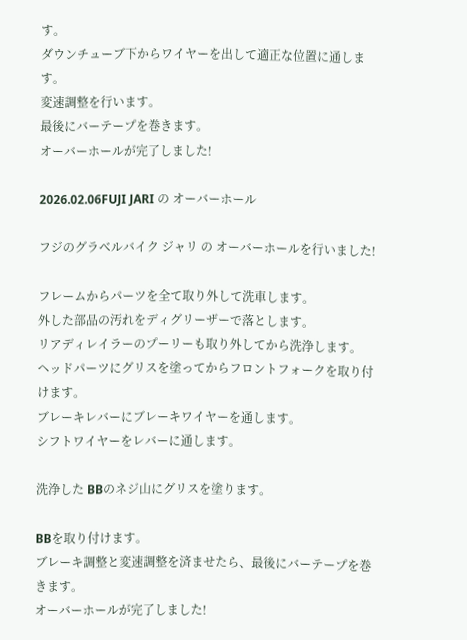す。
ダウンチューブ下からワイヤーを出して適正な位置に通します。
変速調整を行います。
最後にバーテープを巻きます。
オーバーホールが完了しました!

2026.02.06FUJI JARI の オーバーホール

フジのグラベルバイク ジャリ の オーバーホールを行いました!

フレームからパーツを全て取り外して洗車します。
外した部品の汚れをディグリーザーで落とします。
リアディレイラーのプーリーも取り外してから洗浄します。
ヘッドパーツにグリスを塗ってからフロントフォークを取り付けます。
ブレーキレバーにブレーキワイヤーを通します。
シフトワイヤーをレバーに通します。

洗浄した BBのネジ山にグリスを塗ります。

BBを取り付けます。
ブレーキ調整と変速調整を済ませたら、最後にバーテープを巻きます。
オーバーホールが完了しました!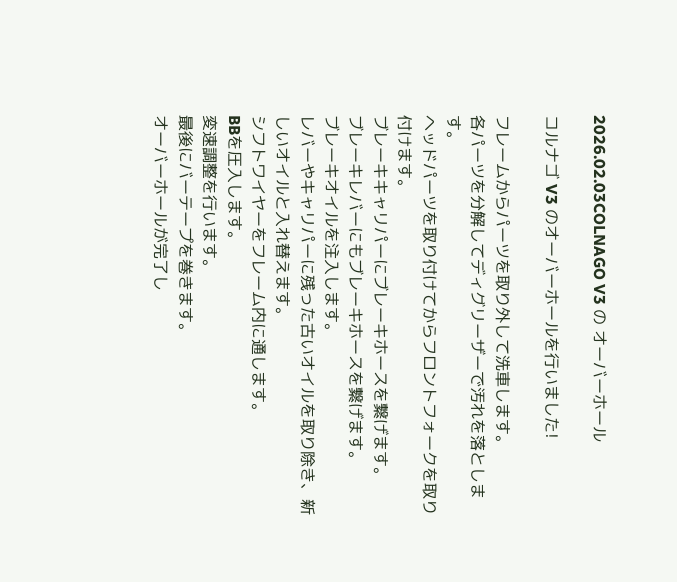2026.02.03COLNAGO V3 の オーバーホール

コルナゴ V3 のオーバーホールを行いました!

フレームからパーツを取り外して洗車します。
各パーツを分解してディグリーザーで汚れを落とします。
ヘッドパーツを取り付けてからフロントフォークを取り付けます。
ブレーキキャリパーにブレーキホースを繋げます。
ブレーキレバーにもブレーキホースを繋げます。
ブレーキオイルを注入します。
レバーやキャリパーに残った古いオイルを取り除き、新しいオイルと入れ替えます。
シフトワイヤーをフレーム内に通します。
BBを圧入します。
変速調整を行います。
最後にバーテープを巻きます。
オーバーホールが完了し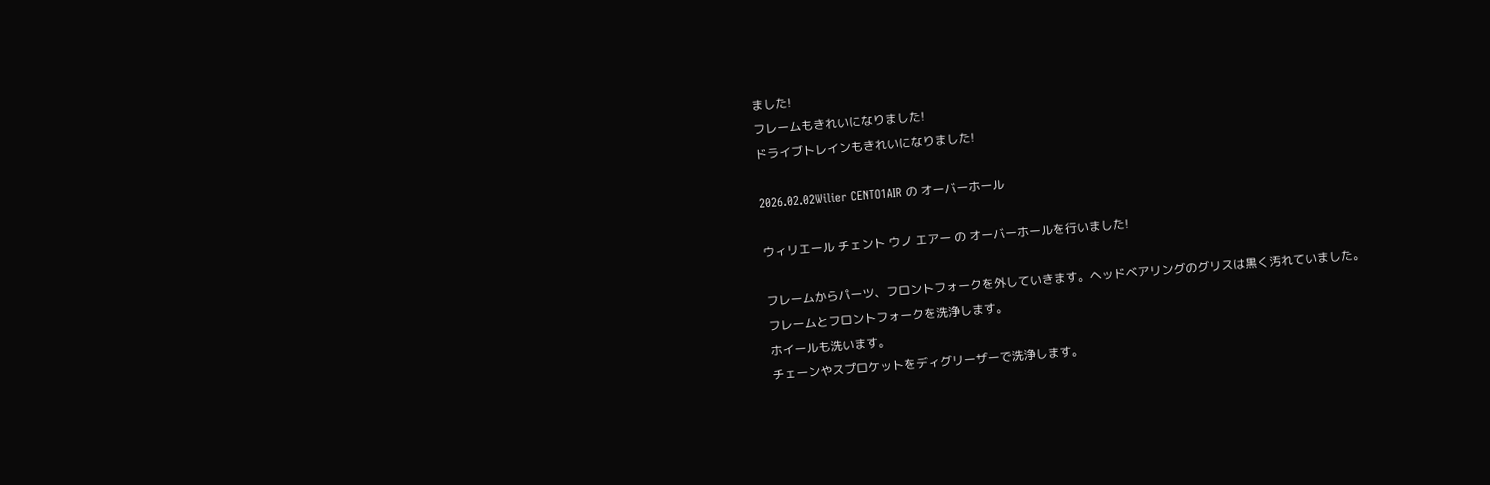ました!
フレームもきれいになりました!
ドライブトレインもきれいになりました!

2026.02.02Wilier CENTO1AIR の オーバーホール

ウィリエール チェント ウノ エアー の オーバーホールを行いました!

フレームからパーツ、フロントフォークを外していきます。ヘッドベアリングのグリスは黒く汚れていました。
フレームとフロントフォークを洗浄します。
ホイールも洗います。
チェーンやスプロケットをディグリーザーで洗浄します。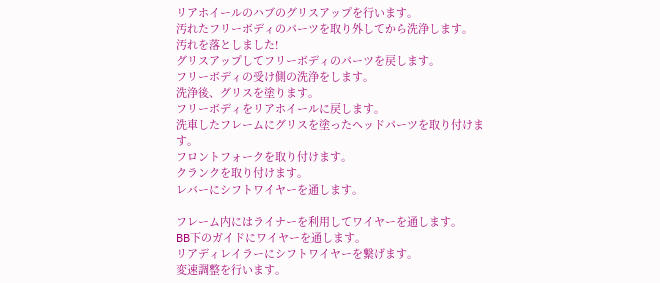リアホイールのハブのグリスアップを行います。
汚れたフリーボディのパーツを取り外してから洗浄します。
汚れを落としました!
グリスアップしてフリーボディのパーツを戻します。
フリーボディの受け側の洗浄をします。
洗浄後、グリスを塗ります。
フリーボディをリアホイールに戻します。
洗車したフレームにグリスを塗ったヘッドパーツを取り付けます。
フロントフォークを取り付けます。
クランクを取り付けます。
レバーにシフトワイヤーを通します。

フレーム内にはライナーを利用してワイヤーを通します。
BB下のガイドにワイヤーを通します。
リアディレイラーにシフトワイヤーを繋げます。
変速調整を行います。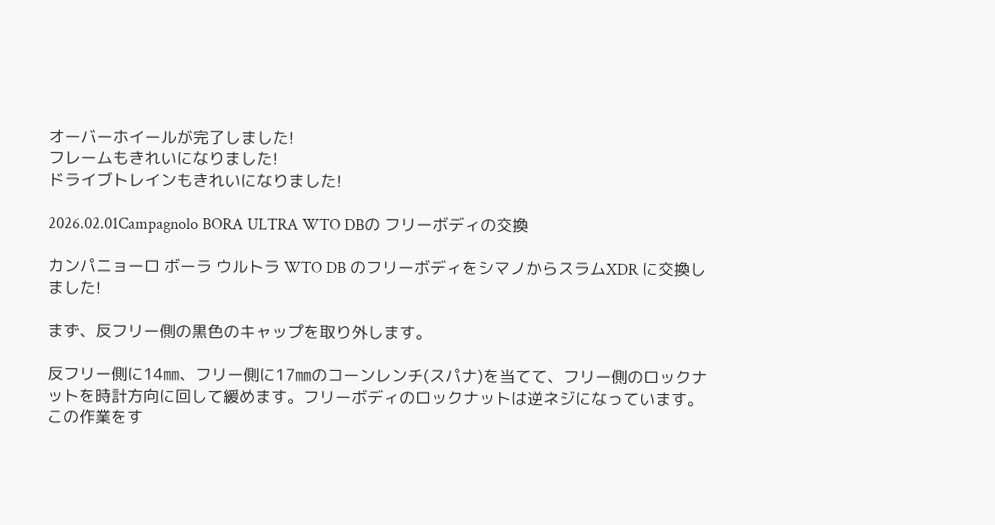オーバーホイールが完了しました!
フレームもきれいになりました!
ドライブトレインもきれいになりました!

2026.02.01Campagnolo BORA ULTRA WTO DBの フリーボディの交換

カンパニョーロ ボーラ ウルトラ WTO DB のフリーボディをシマノからスラムXDR に交換しました!

まず、反フリー側の黒色のキャップを取り外します。

反フリー側に14㎜、フリー側に17㎜のコーンレンチ(スパナ)を当てて、フリー側のロックナットを時計方向に回して緩めます。フリーボディのロックナットは逆ネジになっています。この作業をす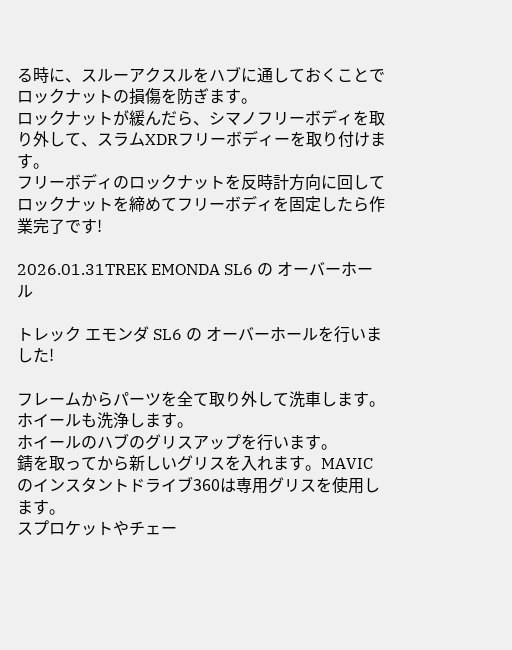る時に、スルーアクスルをハブに通しておくことでロックナットの損傷を防ぎます。
ロックナットが緩んだら、シマノフリーボディを取り外して、スラムXDRフリーボディーを取り付けます。
フリーボディのロックナットを反時計方向に回してロックナットを締めてフリーボディを固定したら作業完了です!

2026.01.31TREK EMONDA SL6 の オーバーホール

トレック エモンダ SL6 の オーバーホールを行いました!

フレームからパーツを全て取り外して洗車します。
ホイールも洗浄します。
ホイールのハブのグリスアップを行います。
錆を取ってから新しいグリスを入れます。MAVICのインスタントドライブ360は専用グリスを使用します。
スプロケットやチェー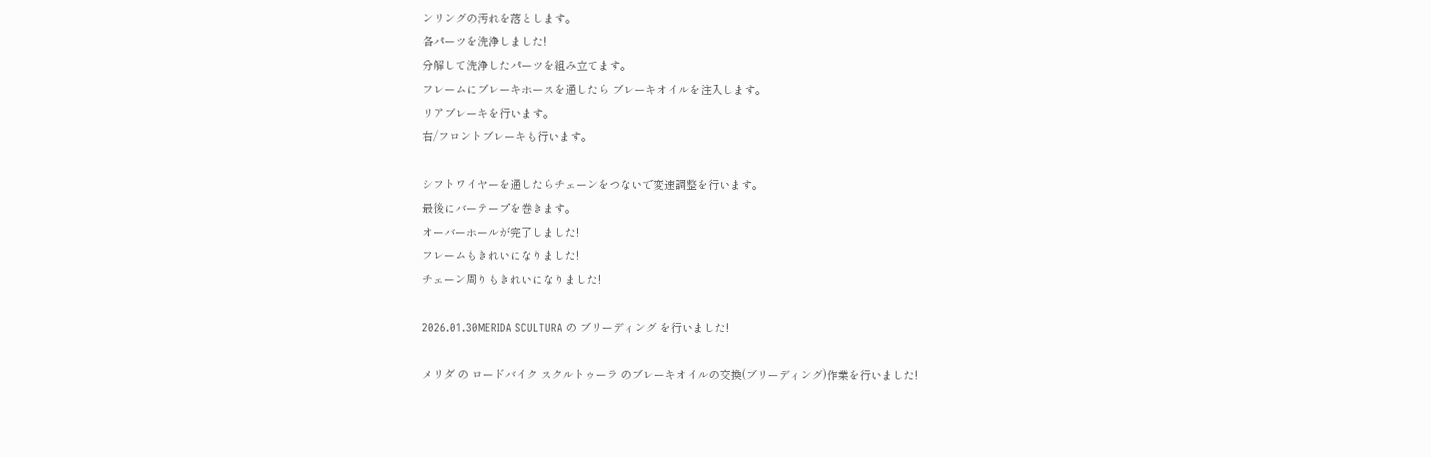ンリングの汚れを落とします。
各パーツを洗浄しました!
分解して洗浄したパーツを組み立てます。
フレームにブレーキホースを通したら ブレーキオイルを注入します。
リアブレーキを行います。
右/フロントブレーキも行います。

シフトワイヤーを通したらチェーンをつないで変速調整を行います。
最後にバーテープを巻きます。
オーバーホールが完了しました!
フレームもきれいになりました!
チェーン周りもきれいになりました!

2026.01.30MERIDA SCULTURA の ブリーディング を行いました!

メリダ の ロードバイク スクルトゥーラ のブレーキオイルの交換(ブリーディング)作業を行いました!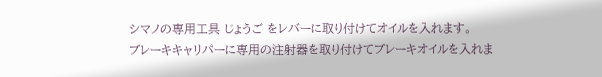シマノの専用工具 じょうご をレバーに取り付けてオイルを入れます。
ブレーキキャリパーに専用の注射器を取り付けてブレーキオイルを入れま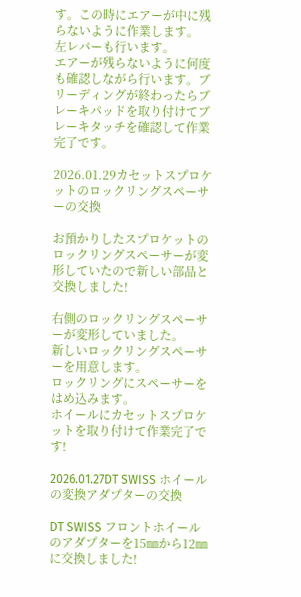す。この時にエアーが中に残らないように作業します。
左レバーも行います。
エアーが残らないように何度も確認しながら行います。ブリーディングが終わったらブレーキパッドを取り付けてブレーキタッチを確認して作業完了です。

2026.01.29カセットスプロケットのロックリングスペーサーの交換

お預かりしたスプロケットのロックリングスペーサーが変形していたので新しい部品と交換しました!

右側のロックリングスペーサーが変形していました。
新しいロックリングスペーサーを用意します。
ロックリングにスペーサーをはめ込みます。
ホイールにカセットスプロケットを取り付けて作業完了です!

2026.01.27DT SWISS ホイールの変換アダプターの交換

DT SWISS フロントホイールのアダプターを15㎜から12㎜に交換しました!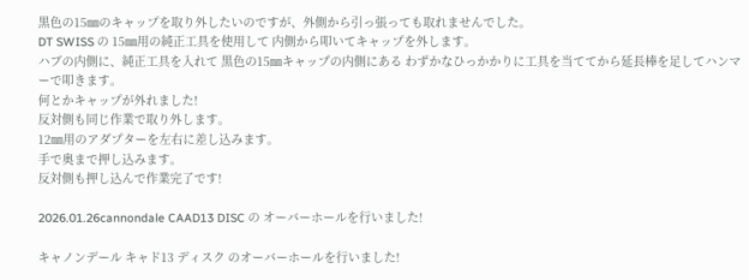黒色の15㎜のキャップを取り外したいのですが、外側から引っ張っても取れませんでした。
DT SWISS の 15㎜用の純正工具を使用して 内側から叩いてキャップを外します。
ハブの内側に、純正工具を入れて 黒色の15㎜キャップの内側にある わずかなひっかかりに工具を当ててから延長棒を足してハンマーで叩きます。
何とかキャップが外れました!
反対側も同じ作業で取り外します。
12㎜用のアダプターを左右に差し込みます。
手で奥まで押し込みます。
反対側も押し込んで作業完了です!

2026.01.26cannondale CAAD13 DISC の オーバーホールを行いました!

キャノンデール キャド13 ディスク のオーバーホールを行いました!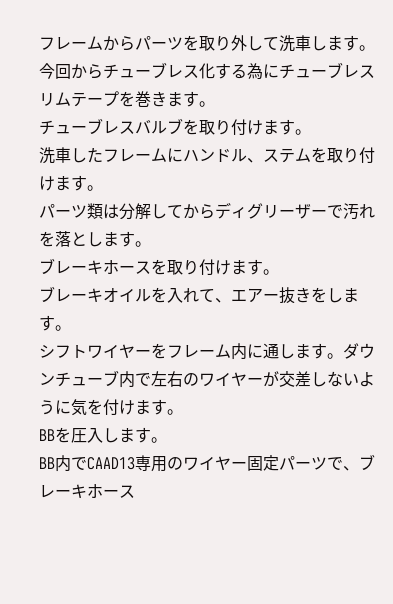フレームからパーツを取り外して洗車します。
今回からチューブレス化する為にチューブレスリムテープを巻きます。
チューブレスバルブを取り付けます。
洗車したフレームにハンドル、ステムを取り付けます。
パーツ類は分解してからディグリーザーで汚れを落とします。
ブレーキホースを取り付けます。
ブレーキオイルを入れて、エアー抜きをします。
シフトワイヤーをフレーム内に通します。ダウンチューブ内で左右のワイヤーが交差しないように気を付けます。
BBを圧入します。
BB内でCAAD13専用のワイヤー固定パーツで、ブレーキホース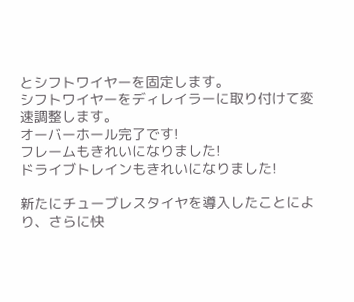とシフトワイヤーを固定します。
シフトワイヤーをディレイラーに取り付けて変速調整します。
オーバーホール完了です!
フレームもきれいになりました!
ドライブトレインもきれいになりました!

新たにチューブレスタイヤを導入したことにより、さらに快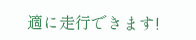適に走行できます!